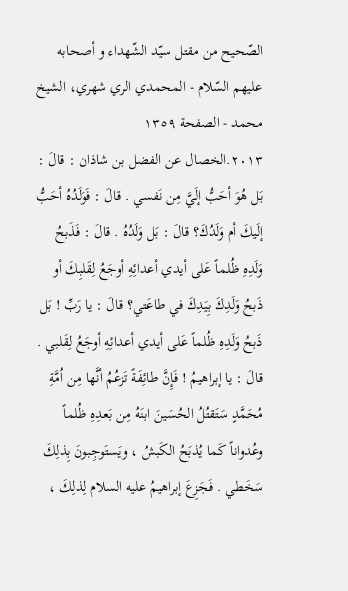الصّحيح من مقتل سيّد الشّهداء و أصحابه عليهم السّلام - المحمدي الري شهري، الشيخ محمد - الصفحة ١٣٥٩
٢٠١٣.الخصال عن الفضل بن شاذان : قالَ : بَل هُوَ أحَبُّ إلَيَّ مِن نَفسي . قالَ : فَوَلَدُهُ أحَبُّ إلَيكَ أم وَلَدُكَ؟ قالَ : بَل وَلَدُهُ . قالَ : فَذَبحُ وَلَدِهِ ظُلماً عَلى أيدي أعدائِهِ أوجَعُ لِقَلبِكَ أو ذَبحُ وَلَدِكَ بِيَدِكَ في طاعَتي؟ قالَ : يا رَبِّ ! بَل ذَبحُ وَلَدِهِ ظُلماً عَلى أيدي أعدائِهِ أوجَعُ لِقَلبي . قالَ : يا إبراهيمُ ! فَإِنَّ طائِفَةً تَزعُمُ أنَّها مِن اُمَّةِ مُحَمَّدٍ سَتَقتُلُ الحُسَينَ ابنَهُ مِن بَعدِهِ ظُلماً وعُدواناً كَما يُذبَحُ الكَبشُ ، ويَستَوجِبونَ بِذلِكَ سَخَطي . فَجَزِعَ إبراهيمُ عليه السلام لِذلِكَ ،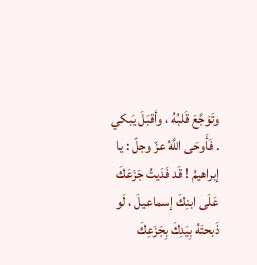وتَوَجَّعَ قَلبُهُ ، وأقبَلَ يَبكي . فَأَوحَى اللَّهُ عزّ وجلّ : يا إبراهيمُ ! قَد فَدَيتُ جَزَعَكَ عَلَى ابنِكَ إسماعيلَ ، لَو ذَبحتَهُ بِيَدِكَ بِجَزَعِكَ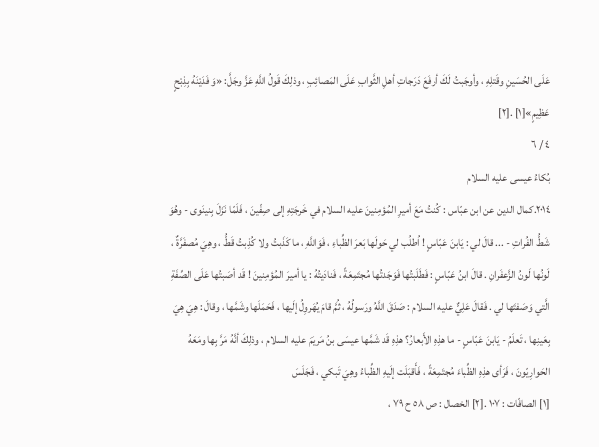عَلَى الحُسَينِ وقَتلِهِ ، وأوجَبتُ لَكَ أرفَعَ دَرَجاتِ أهلِ الثَّوابِ عَلَى المَصائِبِ ، وذلِكَ قَولُ اللَّهِ عَزَّ وجَلَّ: «وَ فَدَيْنَهُ بِذِبْحٍ عَظِيمٍ»[١] .[٢]
٤ / ٦
بُكاءُ عيسى عليه السلام
٢٠١٤.كمال الدين عن ابن عبّاس : كُنتُ مَعَ أميرِ المُؤمِنينَ عليه السلام في خَرجَتِهِ إلى صِفّينَ ، فَلَمّا نَزَلَ بِنينَوى - وهُوَ شَطُّ الفُراتِ - ... قالَ لي : يَابنَ عَبّاسٍ ! اُطلُب لي حَولَها بَعرَ الظِّباءِ ، فَوَاللَّهِ ، ما كَذَبتُ ولا كُذِبتُ قَطُّ ، وهِيَ مُصفَرَّةٌ ، لَونُها لَونُ الزَّعفَرانِ . قالَ ابنُ عَبّاسٍ : فَطَلَبتُها فَوَجَدتُها مُجتَمِعَةً ، فَنادَيتُهُ : يا أميرَ المُؤمِنينَ ! قَد أصَبتُها عَلَى الصِّفَةِ الَّتي وَصَفتَها لي . فَقالَ عَلِيٌّ عليه السلام : صَدَقَ اللَّهُ ورَسولُهُ ، ثُمَّ قامَ يُهَروِلُ إلَيها ، فَحَمَلَها وشَمَّها ، وقالَ : هِيَ هِيَ بِعَينِها ، تَعلَمُ - يَابنَ عَبّاسٍ - ما هذِهِ الأَبعارُ؟ هذِهِ قَد شَمَّها عيسَى بنُ مَريَمَ عليه السلام ، وذلِكَ أنَّهُ مَرَّ بِها ومَعَهُ الحَوارِيّونَ ، فَرَأى هذِهِ الظِّباءَ مُجتَمِعَةً ، فَأَقبَلَت إلَيهِ الظِّباءُ وهِيَ تَبكي ، فَجَلَسَ
[١] الصافّات : ١٠٧ .[٢] الخصال : ص ٥٨ ح ٧٩ ،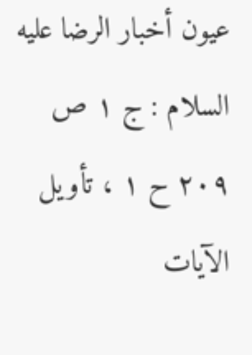عيون أخبار الرضا عليه السلام : ج ١ ص ٢٠٩ ح ١ ، تأويل الآيات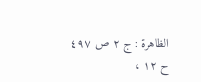الظاهرة : ج ٢ ص ٤٩٧ ح ١٢ ،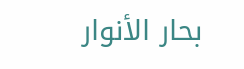بحار الأنوار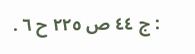: ج ٤٤ ص ٢٢٥ ح ٦ .